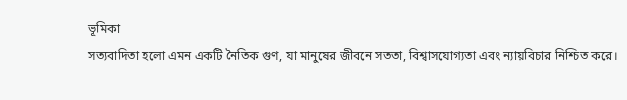ভূমিকা
সত্যবাদিতা হলো এমন একটি নৈতিক গুণ, যা মানুষের জীবনে সততা, বিশ্বাসযোগ্যতা এবং ন্যায়বিচার নিশ্চিত করে।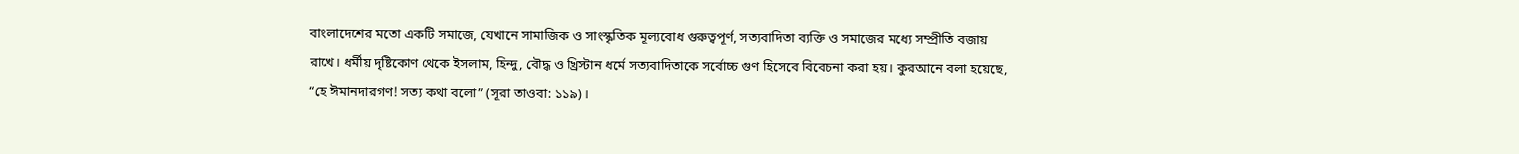বাংলাদেশের মতো একটি সমাজে, যেখানে সামাজিক ও সাংস্কৃতিক মূল্যবোধ গুরুত্বপূর্ণ, সত্যবাদিতা ব্যক্তি ও সমাজের মধ্যে সম্প্রীতি বজায় রাখে। ধর্মীয় দৃষ্টিকোণ থেকে ইসলাম, হিন্দু, বৌদ্ধ ও খ্রিস্টান ধর্মে সত্যবাদিতাকে সর্বোচ্চ গুণ হিসেবে বিবেচনা করা হয়। কুরআনে বলা হয়েছে, “হে ঈমানদারগণ! সত্য কথা বলো” (সূরা তাওবা: ১১৯)।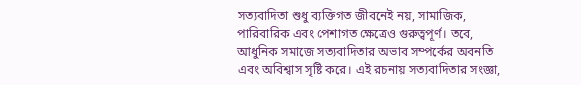সত্যবাদিতা শুধু ব্যক্তিগত জীবনেই নয়, সামাজিক, পারিবারিক এবং পেশাগত ক্ষেত্রেও গুরুত্বপূর্ণ। তবে, আধুনিক সমাজে সত্যবাদিতার অভাব সম্পর্কের অবনতি এবং অবিশ্বাস সৃষ্টি করে। এই রচনায় সত্যবাদিতার সংজ্ঞা,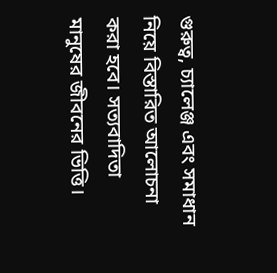গুরুত্ব, চ্যালেঞ্জ এবং সমাধান নিয়ে বিস্তারিত আলোচনা করা হবে। সত্যবাদিতা মানুষের জীবনের ভিত্তি।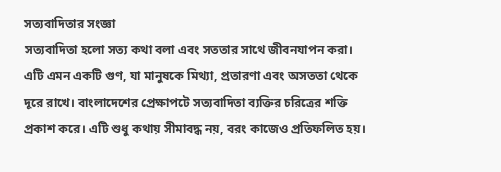সত্যবাদিতার সংজ্ঞা
সত্যবাদিতা হলো সত্য কথা বলা এবং সততার সাথে জীবনযাপন করা। এটি এমন একটি গুণ, যা মানুষকে মিথ্যা, প্রতারণা এবং অসততা থেকে দূরে রাখে। বাংলাদেশের প্রেক্ষাপটে সত্যবাদিতা ব্যক্তির চরিত্রের শক্তি প্রকাশ করে। এটি শুধু কথায় সীমাবদ্ধ নয়, বরং কাজেও প্রতিফলিত হয়।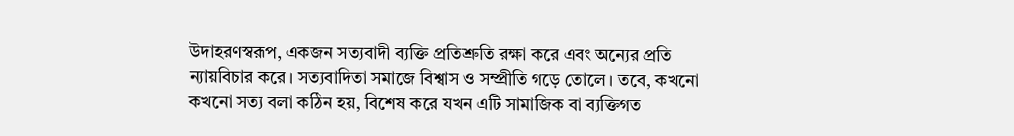উদাহরণস্বরূপ, একজন সত্যবাদী ব্যক্তি প্রতিশ্রুতি রক্ষা করে এবং অন্যের প্রতি ন্যায়বিচার করে। সত্যবাদিতা সমাজে বিশ্বাস ও সম্প্রীতি গড়ে তোলে। তবে, কখনো কখনো সত্য বলা কঠিন হয়, বিশেষ করে যখন এটি সামাজিক বা ব্যক্তিগত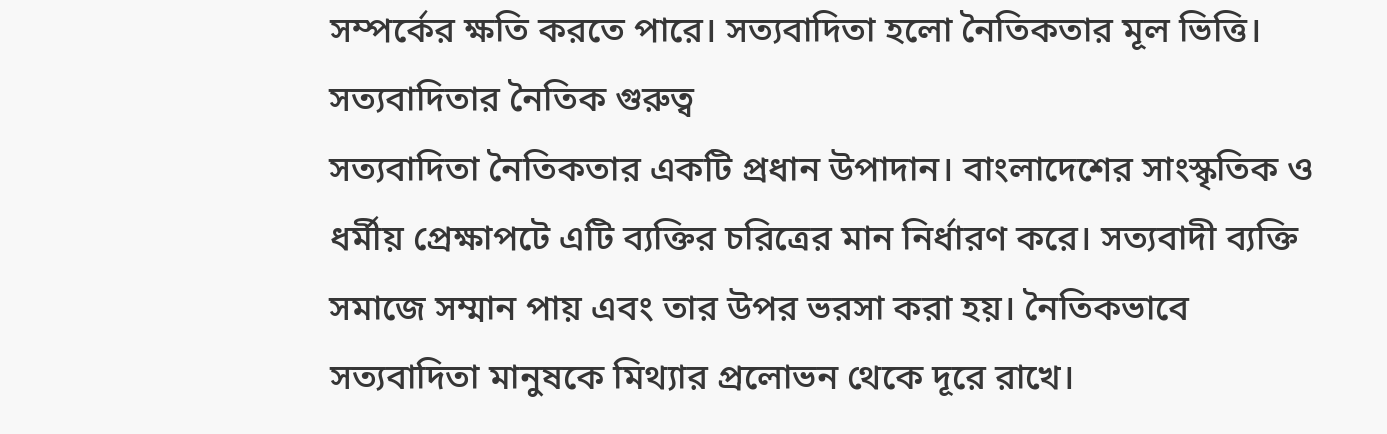সম্পর্কের ক্ষতি করতে পারে। সত্যবাদিতা হলো নৈতিকতার মূল ভিত্তি।
সত্যবাদিতার নৈতিক গুরুত্ব
সত্যবাদিতা নৈতিকতার একটি প্রধান উপাদান। বাংলাদেশের সাংস্কৃতিক ও ধর্মীয় প্রেক্ষাপটে এটি ব্যক্তির চরিত্রের মান নির্ধারণ করে। সত্যবাদী ব্যক্তি সমাজে সম্মান পায় এবং তার উপর ভরসা করা হয়। নৈতিকভাবে সত্যবাদিতা মানুষকে মিথ্যার প্রলোভন থেকে দূরে রাখে।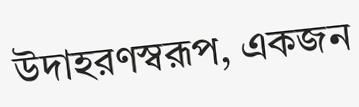উদাহরণস্বরূপ, একজন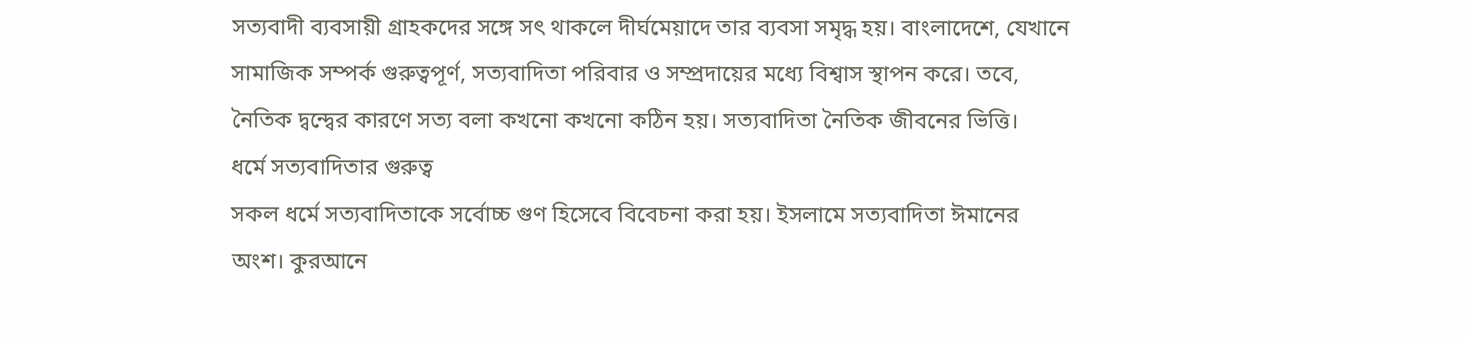সত্যবাদী ব্যবসায়ী গ্রাহকদের সঙ্গে সৎ থাকলে দীর্ঘমেয়াদে তার ব্যবসা সমৃদ্ধ হয়। বাংলাদেশে, যেখানে সামাজিক সম্পর্ক গুরুত্বপূর্ণ, সত্যবাদিতা পরিবার ও সম্প্রদায়ের মধ্যে বিশ্বাস স্থাপন করে। তবে, নৈতিক দ্বন্দ্বের কারণে সত্য বলা কখনো কখনো কঠিন হয়। সত্যবাদিতা নৈতিক জীবনের ভিত্তি।
ধর্মে সত্যবাদিতার গুরুত্ব
সকল ধর্মে সত্যবাদিতাকে সর্বোচ্চ গুণ হিসেবে বিবেচনা করা হয়। ইসলামে সত্যবাদিতা ঈমানের অংশ। কুরআনে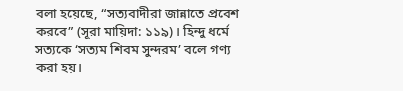বলা হয়েছে, “সত্যবাদীরা জান্নাতে প্রবেশ করবে” (সূরা মায়িদা: ১১৯)। হিন্দু ধর্মে সত্যকে ‘সত্যম শিবম সুন্দরম’ বলে গণ্য করা হয়।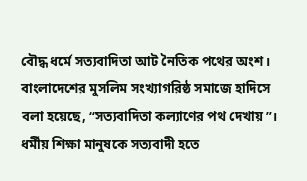বৌদ্ধ ধর্মে সত্যবাদিতা আট নৈতিক পথের অংশ। বাংলাদেশের মুসলিম সংখ্যাগরিষ্ঠ সমাজে হাদিসে বলা হয়েছে, “সত্যবাদিতা কল্যাণের পথ দেখায়”। ধর্মীয় শিক্ষা মানুষকে সত্যবাদী হতে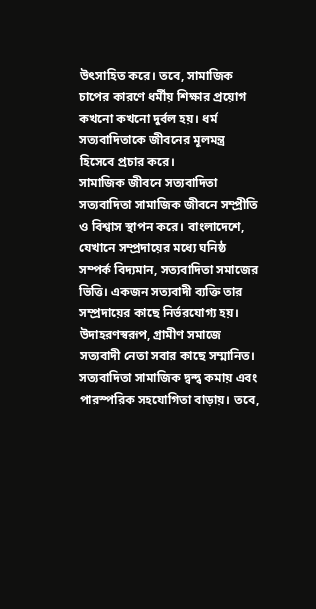উৎসাহিত করে। তবে, সামাজিক চাপের কারণে ধর্মীয় শিক্ষার প্রয়োগ কখনো কখনো দুর্বল হয়। ধর্ম সত্যবাদিতাকে জীবনের মূলমন্ত্র হিসেবে প্রচার করে।
সামাজিক জীবনে সত্যবাদিতা
সত্যবাদিতা সামাজিক জীবনে সম্প্রীতি ও বিশ্বাস স্থাপন করে। বাংলাদেশে, যেখানে সম্প্রদায়ের মধ্যে ঘনিষ্ঠ সম্পর্ক বিদ্যমান, সত্যবাদিতা সমাজের ভিত্তি। একজন সত্যবাদী ব্যক্তি তার সম্প্রদায়ের কাছে নির্ভরযোগ্য হয়। উদাহরণস্বরূপ, গ্রামীণ সমাজে সত্যবাদী নেতা সবার কাছে সম্মানিত। সত্যবাদিতা সামাজিক দ্বন্দ্ব কমায় এবং পারস্পরিক সহযোগিতা বাড়ায়। তবে,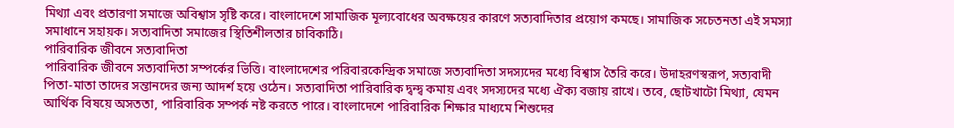মিথ্যা এবং প্রতারণা সমাজে অবিশ্বাস সৃষ্টি করে। বাংলাদেশে সামাজিক মূল্যবোধের অবক্ষয়ের কারণে সত্যবাদিতার প্রয়োগ কমছে। সামাজিক সচেতনতা এই সমস্যা সমাধানে সহায়ক। সত্যবাদিতা সমাজের স্থিতিশীলতার চাবিকাঠি।
পারিবারিক জীবনে সত্যবাদিতা
পারিবারিক জীবনে সত্যবাদিতা সম্পর্কের ভিত্তি। বাংলাদেশের পরিবারকেন্দ্রিক সমাজে সত্যবাদিতা সদস্যদের মধ্যে বিশ্বাস তৈরি করে। উদাহরণস্বরূপ, সত্যবাদী পিতা-মাতা তাদের সন্তানদের জন্য আদর্শ হয়ে ওঠেন। সত্যবাদিতা পারিবারিক দ্বন্দ্ব কমায় এবং সদস্যদের মধ্যে ঐক্য বজায় রাখে। তবে, ছোটখাটো মিথ্যা, যেমন আর্থিক বিষয়ে অসততা, পারিবারিক সম্পর্ক নষ্ট করতে পারে। বাংলাদেশে পারিবারিক শিক্ষার মাধ্যমে শিশুদের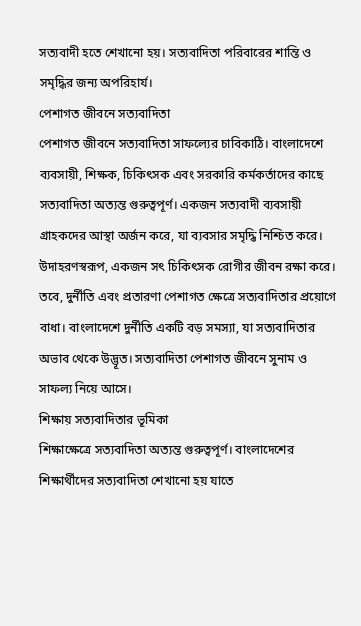সত্যবাদী হতে শেখানো হয়। সত্যবাদিতা পরিবারের শান্তি ও সমৃদ্ধির জন্য অপরিহার্য।
পেশাগত জীবনে সত্যবাদিতা
পেশাগত জীবনে সত্যবাদিতা সাফল্যের চাবিকাঠি। বাংলাদেশে ব্যবসায়ী, শিক্ষক, চিকিৎসক এবং সরকারি কর্মকর্তাদের কাছে সত্যবাদিতা অত্যন্ত গুরুত্বপূর্ণ। একজন সত্যবাদী ব্যবসায়ী গ্রাহকদের আস্থা অর্জন করে, যা ব্যবসার সমৃদ্ধি নিশ্চিত করে। উদাহরণস্বরূপ, একজন সৎ চিকিৎসক রোগীর জীবন রক্ষা করে। তবে, দুর্নীতি এবং প্রতারণা পেশাগত ক্ষেত্রে সত্যবাদিতার প্রয়োগে বাধা। বাংলাদেশে দুর্নীতি একটি বড় সমস্যা, যা সত্যবাদিতার অভাব থেকে উদ্ভূত। সত্যবাদিতা পেশাগত জীবনে সুনাম ও সাফল্য নিয়ে আসে।
শিক্ষায় সত্যবাদিতার ভূমিকা
শিক্ষাক্ষেত্রে সত্যবাদিতা অত্যন্ত গুরুত্বপূর্ণ। বাংলাদেশের শিক্ষার্থীদের সত্যবাদিতা শেখানো হয় যাতে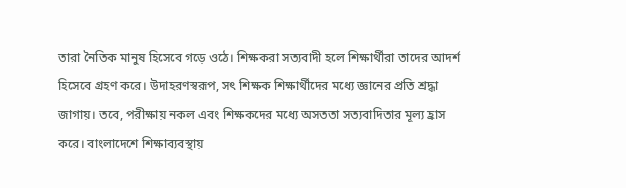তারা নৈতিক মানুষ হিসেবে গড়ে ওঠে। শিক্ষকরা সত্যবাদী হলে শিক্ষার্থীরা তাদের আদর্শ হিসেবে গ্রহণ করে। উদাহরণস্বরূপ, সৎ শিক্ষক শিক্ষার্থীদের মধ্যে জ্ঞানের প্রতি শ্রদ্ধা জাগায়। তবে, পরীক্ষায় নকল এবং শিক্ষকদের মধ্যে অসততা সত্যবাদিতার মূল্য হ্রাস করে। বাংলাদেশে শিক্ষাব্যবস্থায়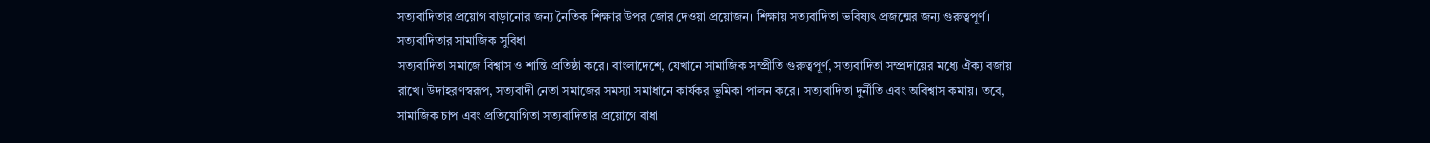সত্যবাদিতার প্রয়োগ বাড়ানোর জন্য নৈতিক শিক্ষার উপর জোর দেওয়া প্রয়োজন। শিক্ষায় সত্যবাদিতা ভবিষ্যৎ প্রজন্মের জন্য গুরুত্বপূর্ণ।
সত্যবাদিতার সামাজিক সুবিধা
সত্যবাদিতা সমাজে বিশ্বাস ও শান্তি প্রতিষ্ঠা করে। বাংলাদেশে, যেখানে সামাজিক সম্প্রীতি গুরুত্বপূর্ণ, সত্যবাদিতা সম্প্রদায়ের মধ্যে ঐক্য বজায় রাখে। উদাহরণস্বরূপ, সত্যবাদী নেতা সমাজের সমস্যা সমাধানে কার্যকর ভূমিকা পালন করে। সত্যবাদিতা দুর্নীতি এবং অবিশ্বাস কমায়। তবে, সামাজিক চাপ এবং প্রতিযোগিতা সত্যবাদিতার প্রয়োগে বাধা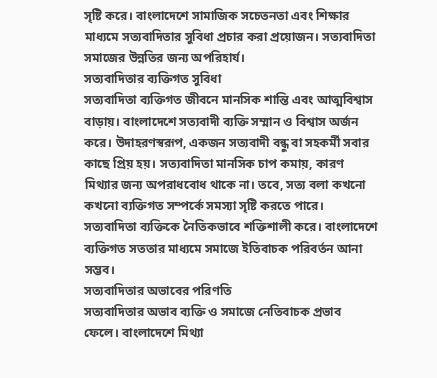সৃষ্টি করে। বাংলাদেশে সামাজিক সচেতনতা এবং শিক্ষার মাধ্যমে সত্যবাদিতার সুবিধা প্রচার করা প্রয়োজন। সত্যবাদিতা সমাজের উন্নতির জন্য অপরিহার্য।
সত্যবাদিতার ব্যক্তিগত সুবিধা
সত্যবাদিতা ব্যক্তিগত জীবনে মানসিক শান্তি এবং আত্মবিশ্বাস বাড়ায়। বাংলাদেশে সত্যবাদী ব্যক্তি সম্মান ও বিশ্বাস অর্জন করে। উদাহরণস্বরূপ, একজন সত্যবাদী বন্ধু বা সহকর্মী সবার কাছে প্রিয় হয়। সত্যবাদিতা মানসিক চাপ কমায়, কারণ মিথ্যার জন্য অপরাধবোধ থাকে না। তবে, সত্য বলা কখনো কখনো ব্যক্তিগত সম্পর্কে সমস্যা সৃষ্টি করতে পারে। সত্যবাদিতা ব্যক্তিকে নৈতিকভাবে শক্তিশালী করে। বাংলাদেশে ব্যক্তিগত সততার মাধ্যমে সমাজে ইতিবাচক পরিবর্তন আনা সম্ভব।
সত্যবাদিতার অভাবের পরিণতি
সত্যবাদিতার অভাব ব্যক্তি ও সমাজে নেতিবাচক প্রভাব ফেলে। বাংলাদেশে মিথ্যা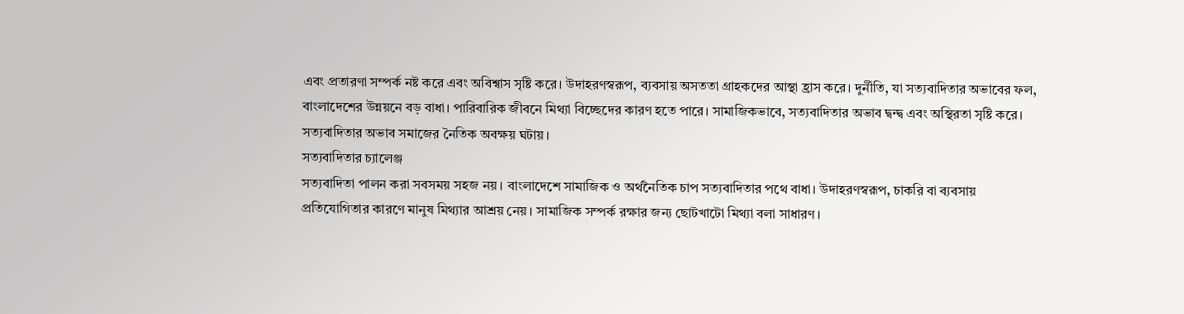এবং প্রতারণা সম্পর্ক নষ্ট করে এবং অবিশ্বাস সৃষ্টি করে। উদাহরণস্বরূপ, ব্যবসায় অসততা গ্রাহকদের আস্থা হ্রাস করে। দুর্নীতি, যা সত্যবাদিতার অভাবের ফল, বাংলাদেশের উন্নয়নে বড় বাধা। পারিবারিক জীবনে মিথ্যা বিচ্ছেদের কারণ হতে পারে। সামাজিকভাবে, সত্যবাদিতার অভাব দ্বন্দ্ব এবং অস্থিরতা সৃষ্টি করে। সত্যবাদিতার অভাব সমাজের নৈতিক অবক্ষয় ঘটায়।
সত্যবাদিতার চ্যালেঞ্জ
সত্যবাদিতা পালন করা সবসময় সহজ নয়। বাংলাদেশে সামাজিক ও অর্থনৈতিক চাপ সত্যবাদিতার পথে বাধা। উদাহরণস্বরূপ, চাকরি বা ব্যবসায় প্রতিযোগিতার কারণে মানুষ মিথ্যার আশ্রয় নেয়। সামাজিক সম্পর্ক রক্ষার জন্য ছোটখাটো মিথ্যা বলা সাধারণ।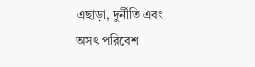এছাড়া, দুর্নীতি এবং অসৎ পরিবেশ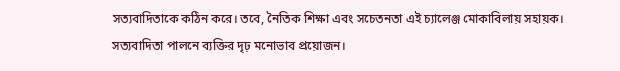সত্যবাদিতাকে কঠিন করে। তবে, নৈতিক শিক্ষা এবং সচেতনতা এই চ্যালেঞ্জ মোকাবিলায় সহায়ক। সত্যবাদিতা পালনে ব্যক্তির দৃঢ় মনোভাব প্রয়োজন।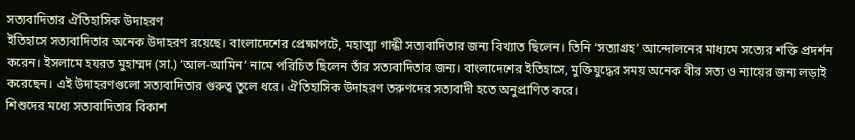সত্যবাদিতার ঐতিহাসিক উদাহরণ
ইতিহাসে সত্যবাদিতার অনেক উদাহরণ রয়েছে। বাংলাদেশের প্রেক্ষাপটে, মহাত্মা গান্ধী সত্যবাদিতার জন্য বিখ্যাত ছিলেন। তিনি ‘সত্যাগ্রহ’ আন্দোলনের মাধ্যমে সত্যের শক্তি প্রদর্শন করেন। ইসলামে হযরত মুহাম্মদ (সা.) ‘আল-আমিন’ নামে পরিচিত ছিলেন তাঁর সত্যবাদিতার জন্য। বাংলাদেশের ইতিহাসে, মুক্তিযুদ্ধের সময় অনেক বীর সত্য ও ন্যায়ের জন্য লড়াই করেছেন। এই উদাহরণগুলো সত্যবাদিতার গুরুত্ব তুলে ধরে। ঐতিহাসিক উদাহরণ তরুণদের সত্যবাদী হতে অনুপ্রাণিত করে।
শিশুদের মধ্যে সত্যবাদিতার বিকাশ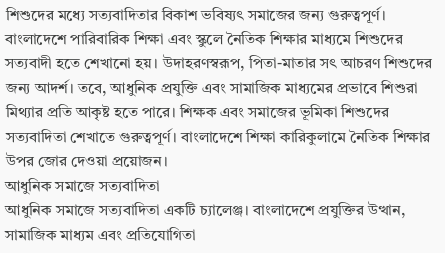শিশুদের মধ্যে সত্যবাদিতার বিকাশ ভবিষ্যৎ সমাজের জন্য গুরুত্বপূর্ণ। বাংলাদেশে পারিবারিক শিক্ষা এবং স্কুলে নৈতিক শিক্ষার মাধ্যমে শিশুদের সত্যবাদী হতে শেখানো হয়। উদাহরণস্বরূপ, পিতা-মাতার সৎ আচরণ শিশুদের জন্য আদর্শ। তবে, আধুনিক প্রযুক্তি এবং সামাজিক মাধ্যমের প্রভাবে শিশুরা মিথ্যার প্রতি আকৃষ্ট হতে পারে। শিক্ষক এবং সমাজের ভূমিকা শিশুদের সত্যবাদিতা শেখাতে গুরুত্বপূর্ণ। বাংলাদেশে শিক্ষা কারিকুলামে নৈতিক শিক্ষার উপর জোর দেওয়া প্রয়োজন।
আধুনিক সমাজে সত্যবাদিতা
আধুনিক সমাজে সত্যবাদিতা একটি চ্যালেঞ্জ। বাংলাদেশে প্রযুক্তির উত্থান, সামাজিক মাধ্যম এবং প্রতিযোগিতা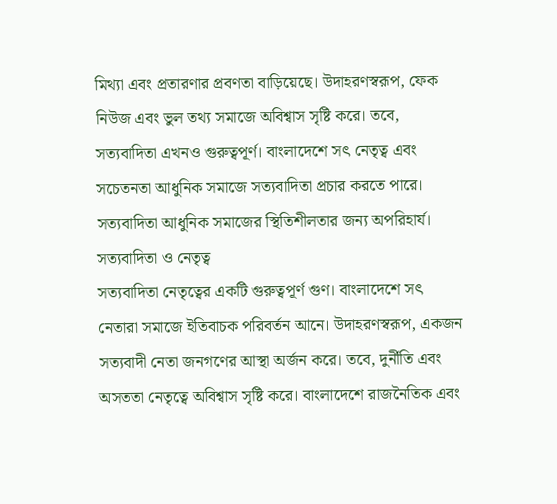মিথ্যা এবং প্রতারণার প্রবণতা বাড়িয়েছে। উদাহরণস্বরূপ, ফেক নিউজ এবং ভুল তথ্য সমাজে অবিশ্বাস সৃষ্টি করে। তবে, সত্যবাদিতা এখনও গুরুত্বপূর্ণ। বাংলাদেশে সৎ নেতৃত্ব এবং সচেতনতা আধুনিক সমাজে সত্যবাদিতা প্রচার করতে পারে। সত্যবাদিতা আধুনিক সমাজের স্থিতিশীলতার জন্য অপরিহার্য।
সত্যবাদিতা ও নেতৃত্ব
সত্যবাদিতা নেতৃত্বের একটি গুরুত্বপূর্ণ গুণ। বাংলাদেশে সৎ নেতারা সমাজে ইতিবাচক পরিবর্তন আনে। উদাহরণস্বরূপ, একজন সত্যবাদী নেতা জনগণের আস্থা অর্জন করে। তবে, দুর্নীতি এবং অসততা নেতৃত্বে অবিশ্বাস সৃষ্টি করে। বাংলাদেশে রাজনৈতিক এবং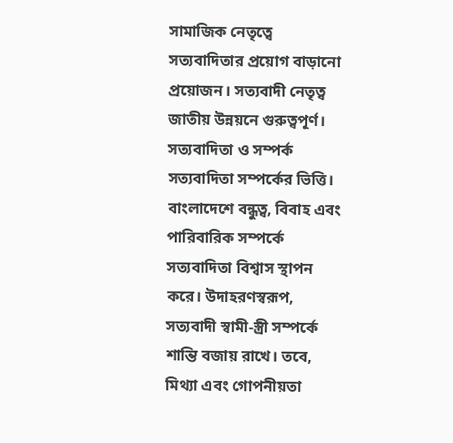সামাজিক নেতৃত্বে সত্যবাদিতার প্রয়োগ বাড়ানো প্রয়োজন। সত্যবাদী নেতৃত্ব জাতীয় উন্নয়নে গুরুত্বপূর্ণ।
সত্যবাদিতা ও সম্পর্ক
সত্যবাদিতা সম্পর্কের ভিত্তি। বাংলাদেশে বন্ধুত্ব, বিবাহ এবং পারিবারিক সম্পর্কে সত্যবাদিতা বিশ্বাস স্থাপন করে। উদাহরণস্বরূপ, সত্যবাদী স্বামী-স্ত্রী সম্পর্কে শান্তি বজায় রাখে। তবে, মিথ্যা এবং গোপনীয়তা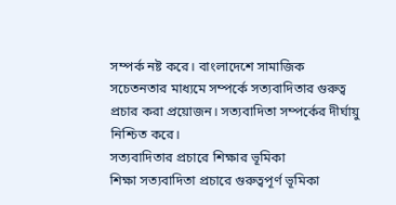সম্পর্ক নষ্ট করে। বাংলাদেশে সামাজিক সচেতনতার মাধ্যমে সম্পর্কে সত্যবাদিতার গুরুত্ব প্রচার করা প্রয়োজন। সত্যবাদিতা সম্পর্কের দীর্ঘায়ু নিশ্চিত করে।
সত্যবাদিতার প্রচারে শিক্ষার ভূমিকা
শিক্ষা সত্যবাদিতা প্রচারে গুরুত্বপূর্ণ ভূমিকা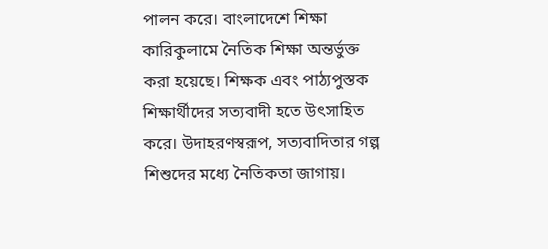পালন করে। বাংলাদেশে শিক্ষা কারিকুলামে নৈতিক শিক্ষা অন্তর্ভুক্ত করা হয়েছে। শিক্ষক এবং পাঠ্যপুস্তক শিক্ষার্থীদের সত্যবাদী হতে উৎসাহিত করে। উদাহরণস্বরূপ, সত্যবাদিতার গল্প শিশুদের মধ্যে নৈতিকতা জাগায়।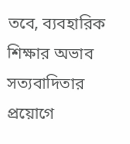তবে, ব্যবহারিক শিক্ষার অভাব সত্যবাদিতার প্রয়োগে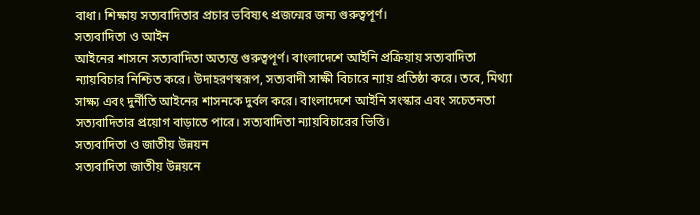বাধা। শিক্ষায় সত্যবাদিতার প্রচার ভবিষ্যৎ প্রজন্মের জন্য গুরুত্বপূর্ণ।
সত্যবাদিতা ও আইন
আইনের শাসনে সত্যবাদিতা অত্যন্ত গুরুত্বপূর্ণ। বাংলাদেশে আইনি প্রক্রিয়ায় সত্যবাদিতা ন্যায়বিচার নিশ্চিত করে। উদাহরণস্বরূপ, সত্যবাদী সাক্ষী বিচারে ন্যায় প্রতিষ্ঠা করে। তবে, মিথ্যা সাক্ষ্য এবং দুর্নীতি আইনের শাসনকে দুর্বল করে। বাংলাদেশে আইনি সংস্কার এবং সচেতনতা সত্যবাদিতার প্রয়োগ বাড়াতে পারে। সত্যবাদিতা ন্যায়বিচারের ভিত্তি।
সত্যবাদিতা ও জাতীয় উন্নয়ন
সত্যবাদিতা জাতীয় উন্নয়নে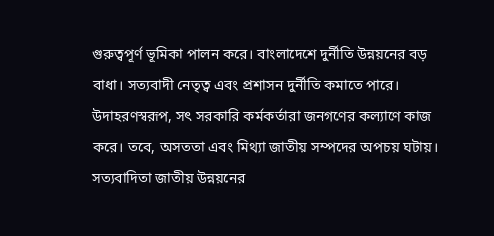গুরুত্বপূর্ণ ভূমিকা পালন করে। বাংলাদেশে দুর্নীতি উন্নয়নের বড় বাধা। সত্যবাদী নেতৃত্ব এবং প্রশাসন দুর্নীতি কমাতে পারে। উদাহরণস্বরূপ, সৎ সরকারি কর্মকর্তারা জনগণের কল্যাণে কাজ করে। তবে, অসততা এবং মিথ্যা জাতীয় সম্পদের অপচয় ঘটায়। সত্যবাদিতা জাতীয় উন্নয়নের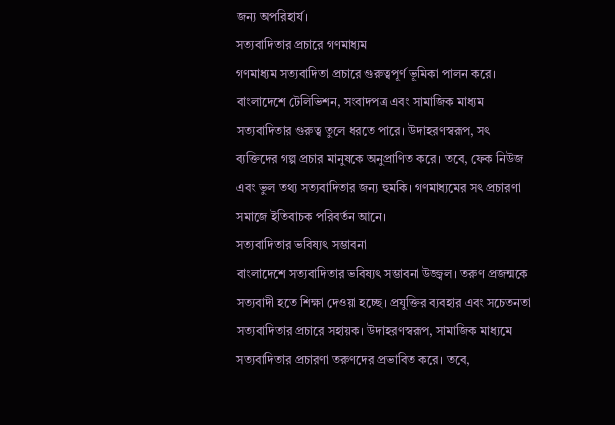জন্য অপরিহার্য।
সত্যবাদিতার প্রচারে গণমাধ্যম
গণমাধ্যম সত্যবাদিতা প্রচারে গুরুত্বপূর্ণ ভূমিকা পালন করে। বাংলাদেশে টেলিভিশন, সংবাদপত্র এবং সামাজিক মাধ্যম সত্যবাদিতার গুরুত্ব তুলে ধরতে পারে। উদাহরণস্বরূপ, সৎ ব্যক্তিদের গল্প প্রচার মানুষকে অনুপ্রাণিত করে। তবে, ফেক নিউজ এবং ভুল তথ্য সত্যবাদিতার জন্য হুমকি। গণমাধ্যমের সৎ প্রচারণা সমাজে ইতিবাচক পরিবর্তন আনে।
সত্যবাদিতার ভবিষ্যৎ সম্ভাবনা
বাংলাদেশে সত্যবাদিতার ভবিষ্যৎ সম্ভাবনা উজ্জ্বল। তরুণ প্রজন্মকে সত্যবাদী হতে শিক্ষা দেওয়া হচ্ছে। প্রযুক্তির ব্যবহার এবং সচেতনতা সত্যবাদিতার প্রচারে সহায়ক। উদাহরণস্বরূপ, সামাজিক মাধ্যমে সত্যবাদিতার প্রচারণা তরুণদের প্রভাবিত করে। তবে,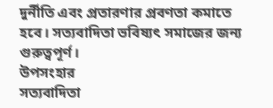দুর্নীতি এবং প্রতারণার প্রবণতা কমাতে হবে। সত্যবাদিতা ভবিষ্যৎ সমাজের জন্য গুরুত্বপূর্ণ।
উপসংহার
সত্যবাদিতা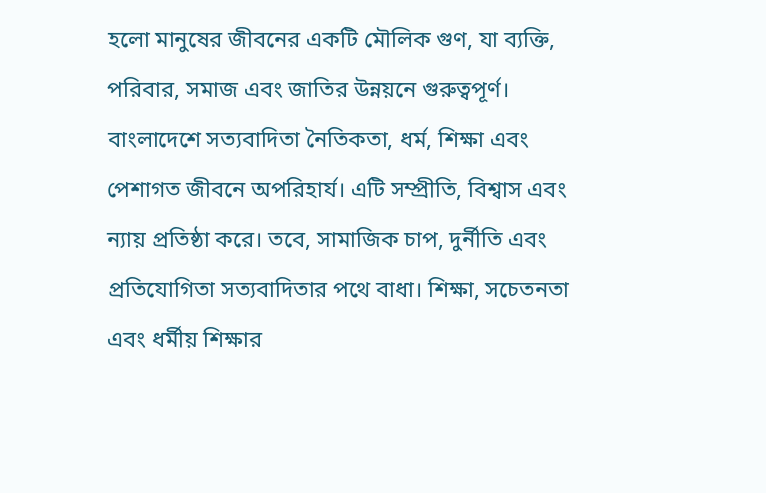হলো মানুষের জীবনের একটি মৌলিক গুণ, যা ব্যক্তি, পরিবার, সমাজ এবং জাতির উন্নয়নে গুরুত্বপূর্ণ। বাংলাদেশে সত্যবাদিতা নৈতিকতা, ধর্ম, শিক্ষা এবং পেশাগত জীবনে অপরিহার্য। এটি সম্প্রীতি, বিশ্বাস এবং ন্যায় প্রতিষ্ঠা করে। তবে, সামাজিক চাপ, দুর্নীতি এবং প্রতিযোগিতা সত্যবাদিতার পথে বাধা। শিক্ষা, সচেতনতা এবং ধর্মীয় শিক্ষার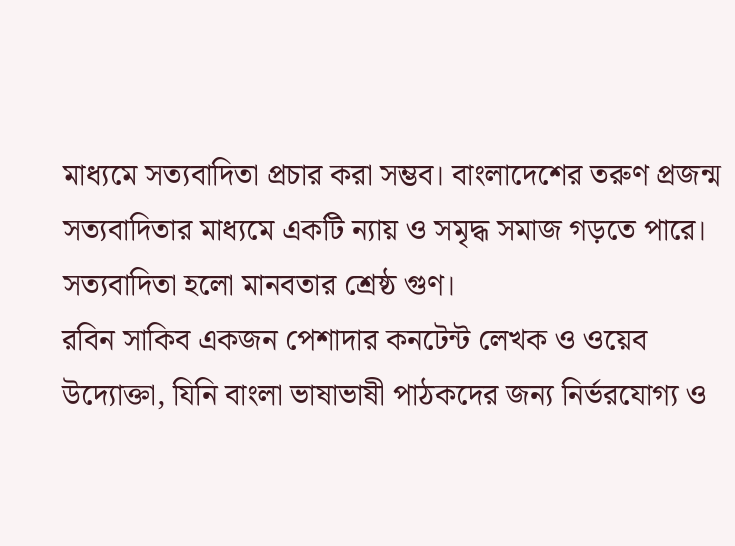মাধ্যমে সত্যবাদিতা প্রচার করা সম্ভব। বাংলাদেশের তরুণ প্রজন্ম সত্যবাদিতার মাধ্যমে একটি ন্যায় ও সমৃদ্ধ সমাজ গড়তে পারে। সত্যবাদিতা হলো মানবতার শ্রেষ্ঠ গুণ।
রবিন সাকিব একজন পেশাদার কনটেন্ট লেখক ও ওয়েব উদ্যোক্তা, যিনি বাংলা ভাষাভাষী পাঠকদের জন্য নির্ভরযোগ্য ও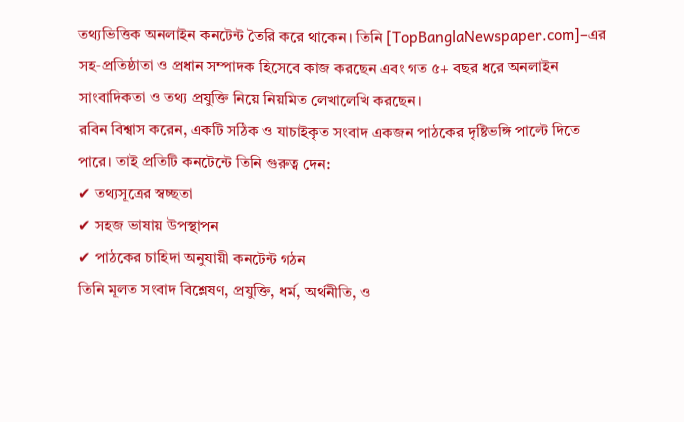তথ্যভিত্তিক অনলাইন কনটেন্ট তৈরি করে থাকেন। তিনি [TopBanglaNewspaper.com]–এর সহ‑প্রতিষ্ঠাতা ও প্রধান সম্পাদক হিসেবে কাজ করছেন এবং গত ৫+ বছর ধরে অনলাইন সাংবাদিকতা ও তথ্য প্রযুক্তি নিয়ে নিয়মিত লেখালেখি করছেন।
রবিন বিশ্বাস করেন, একটি সঠিক ও যাচাইকৃত সংবাদ একজন পাঠকের দৃষ্টিভঙ্গি পাল্টে দিতে পারে। তাই প্রতিটি কনটেন্টে তিনি গুরুত্ব দেন:
✔ তথ্যসূত্রের স্বচ্ছতা
✔ সহজ ভাষায় উপস্থাপন
✔ পাঠকের চাহিদা অনুযায়ী কনটেন্ট গঠন
তিনি মূলত সংবাদ বিশ্লেষণ, প্রযুক্তি, ধর্ম, অর্থনীতি, ও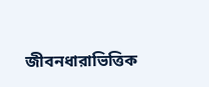জীবনধারাভিত্তিক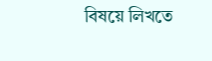বিষয়ে লিখতে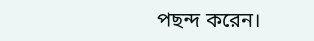পছন্দ করেন।